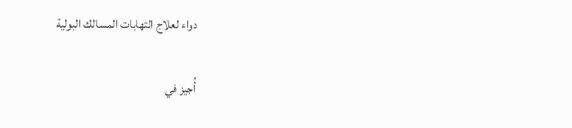دواء لعلاج التهابات المسالك البولية

أُجيز في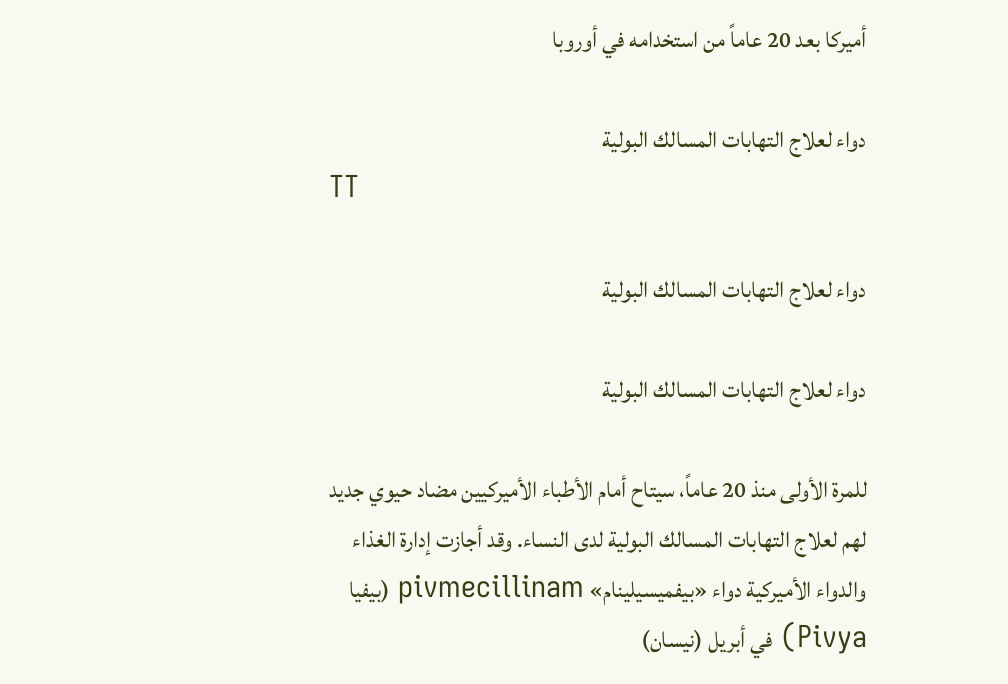أميركا بعد 20 عاماً من استخدامه في أوروبا

دواء لعلاج التهابات المسالك البولية
TT

دواء لعلاج التهابات المسالك البولية

دواء لعلاج التهابات المسالك البولية

للمرة الأولى منذ 20 عاماً، سيتاح أمام الأطباء الأميركيين مضاد حيوي جديد لهم لعلاج التهابات المسالك البولية لدى النساء. وقد أجازت إدارة الغذاء والدواء الأميركية دواء «بيفميسيلينام» pivmecillinam (بيفيا Pivya) في أبريل (نيسان)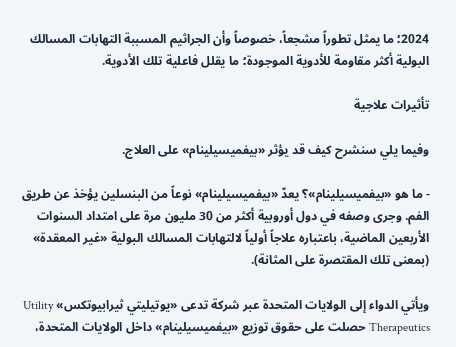2024؛ ما يمثل تطوراً مشجعاً، خصوصاً وأن الجراثيم المسببة التهابات المسالك البولية أكثر مقاومة للأدوية الموجودة؛ ما يقلل فاعلية تلك الأدوية.

تأثيرات علاجية

وفيما يلي سنشرح كيف قد يؤثر «بيفميسيلينام» على العلاج.

- ما هو «بيفميسيلينام»؟ يعدّ «بيفميسيلينام» نوعاً من البنسلين يؤخذ عن طريق الفم. وجرى وصفه في دول أوروبية أكثر من 30 مليون مرة على امتداد السنوات الأربعين الماضية، باعتباره علاجاً أولياً لالتهابات المسالك البولية «غير المعقدة» (بمعنى تلك المقتصرة على المثانة).

ويأتي الدواء إلى الولايات المتحدة عبر شركة تدعى «يوتيليتي ثيرابيوتكس» Utility Therapeutics حصلت على حقوق توزيع «بيفميسيلينام» داخل الولايات المتحدة،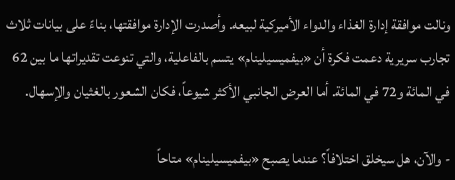ونالت موافقة إدارة الغذاء والدواء الأميركية لبيعه. وأصدرت الإدارة موافقتها، بناءً على بيانات ثلاث تجارب سريرية دعمت فكرة أن «بيفميسيلينام» يتسم بالفاعلية، والتي تنوعت تقديراتها ما بين 62 في المائة و72 في المائة. أما العرض الجانبي الأكثر شيوعاً، فكان الشعور بالغثيان والإسهال.

- والآن، هل سيخلق اختلافاً؟ عندما يصبح «بيفميسيلينام» متاحاً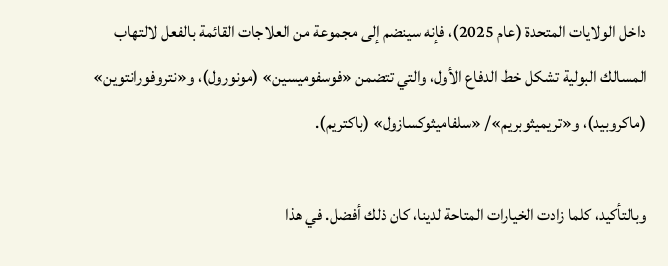داخل الولايات المتحدة (عام 2025)، فإنه سينضم إلى مجموعة من العلاجات القائمة بالفعل لالتهاب المسالك البولية تشكل خط الدفاع الأول، والتي تتضمن «فوسفوميسين» (مونورول)، و«نتروفورانتوين» (ماكروبيد)، و«تريميثوبريم»/ «سلفاميثوكسازول» (باكتريم).

وبالتأكيد، كلما زادت الخيارات المتاحة لدينا، كان ذلك أفضل. في هذا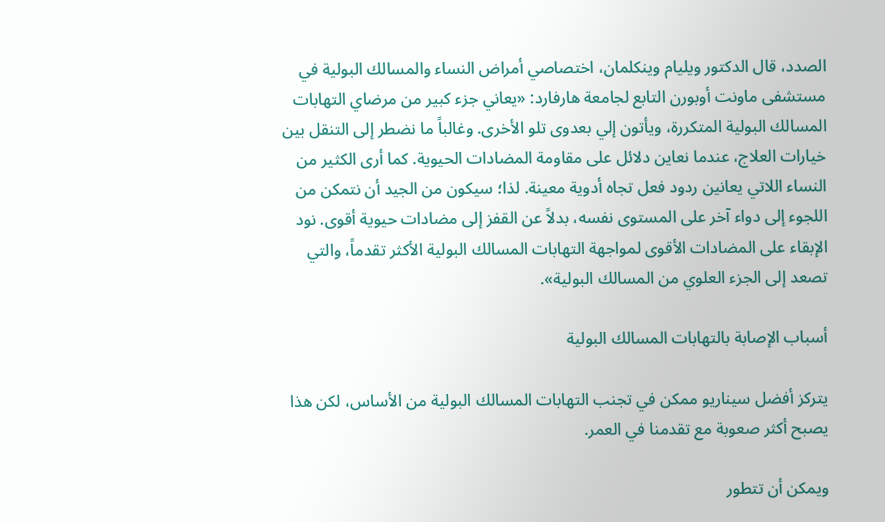الصدد، قال الدكتور ويليام وينكلمان، اختصاصي أمراض النساء والمسالك البولية في مستشفى ماونت أوبورن التابع لجامعة هارفارد: «يعاني جزء كبير من مرضاي التهابات المسالك البولية المتكررة، ويأتون إلي بعدوى تلو الأخرى. وغالباً ما نضطر إلى التنقل بين خيارات العلاج، عندما نعاين دلائل على مقاومة المضادات الحيوية. كما أرى الكثير من النساء اللاتي يعانين ردود فعل تجاه أدوية معينة. لذا؛ سيكون من الجيد أن نتمكن من اللجوء إلى دواء آخر على المستوى نفسه، بدلاً عن القفز إلى مضادات حيوية أقوى. نود الإبقاء على المضادات الأقوى لمواجهة التهابات المسالك البولية الأكثر تقدماً، والتي تصعد إلى الجزء العلوي من المسالك البولية».

أسباب الإصابة بالتهابات المسالك البولية

يتركز أفضل سيناريو ممكن في تجنب التهابات المسالك البولية من الأساس، لكن هذا يصبح أكثر صعوبة مع تقدمنا في العمر.

ويمكن أن تتطور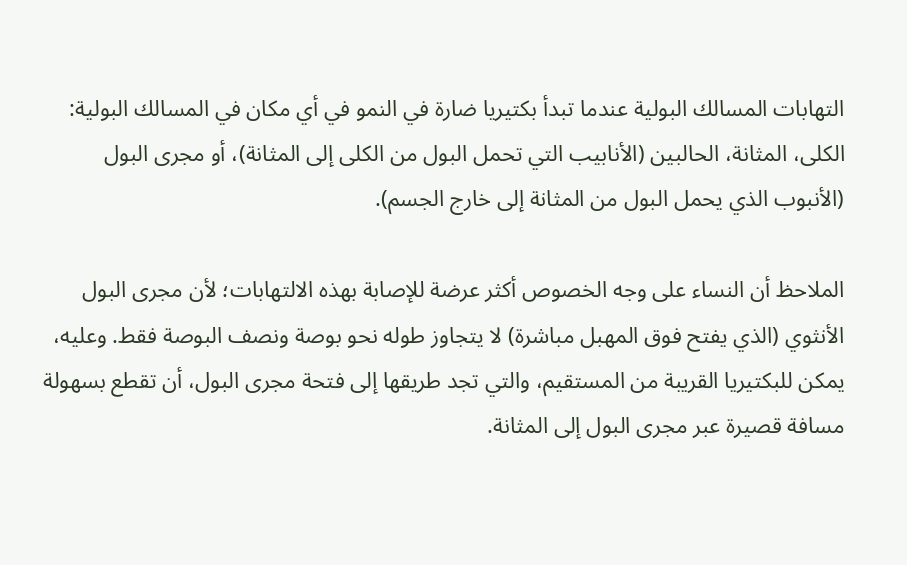التهابات المسالك البولية عندما تبدأ بكتيريا ضارة في النمو في أي مكان في المسالك البولية: الكلى، المثانة، الحالبين (الأنابيب التي تحمل البول من الكلى إلى المثانة)، أو مجرى البول (الأنبوب الذي يحمل البول من المثانة إلى خارج الجسم).

الملاحظ أن النساء على وجه الخصوص أكثر عرضة للإصابة بهذه الالتهابات؛ لأن مجرى البول الأنثوي (الذي يفتح فوق المهبل مباشرة) لا يتجاوز طوله نحو بوصة ونصف البوصة فقط. وعليه، يمكن للبكتيريا القريبة من المستقيم، والتي تجد طريقها إلى فتحة مجرى البول، أن تقطع بسهولة مسافة قصيرة عبر مجرى البول إلى المثانة.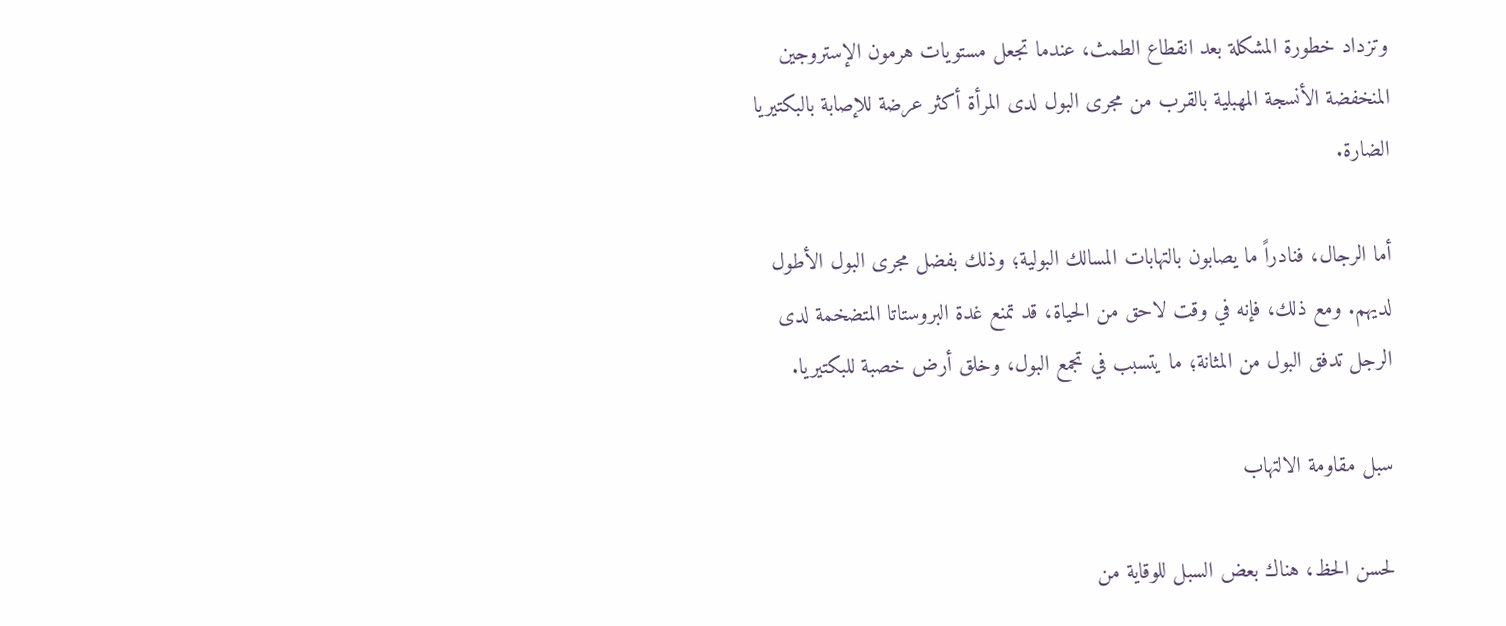وتزداد خطورة المشكلة بعد انقطاع الطمث، عندما تجعل مستويات هرمون الإستروجين المنخفضة الأنسجة المهبلية بالقرب من مجرى البول لدى المرأة أكثر عرضة للإصابة بالبكتيريا الضارة.

أما الرجال، فنادراً ما يصابون بالتهابات المسالك البولية؛ وذلك بفضل مجرى البول الأطول لديهم. ومع ذلك، فإنه في وقت لاحق من الحياة، قد تمنع غدة البروستاتا المتضخمة لدى الرجل تدفق البول من المثانة؛ ما يتسبب في تجمع البول، وخلق أرض خصبة للبكتيريا.

سبل مقاومة الالتهاب

لحسن الحظ، هناك بعض السبل للوقاية من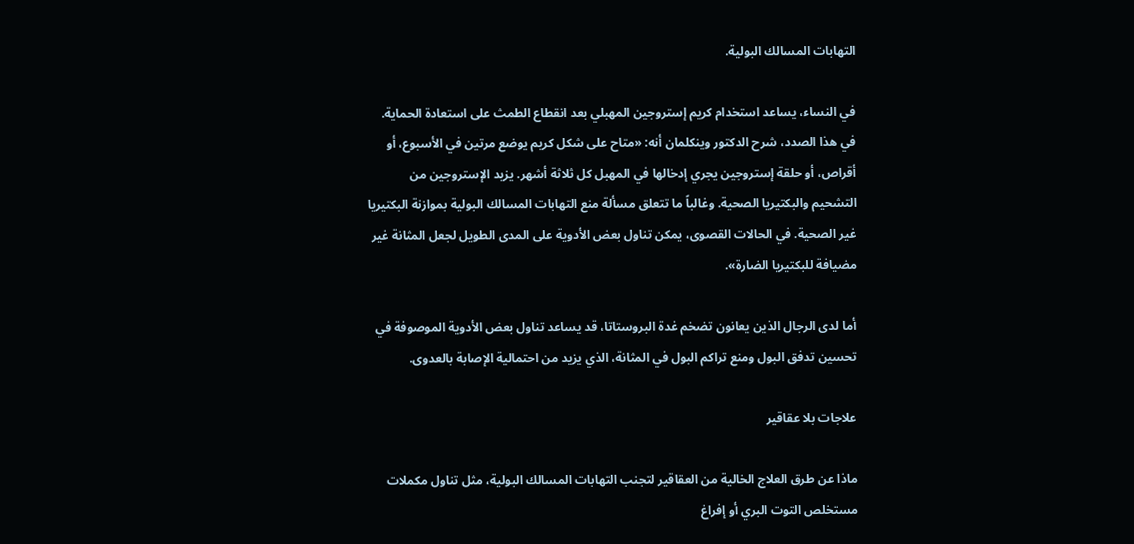التهابات المسالك البولية.

في النساء، يساعد استخدام كريم إستروجين المهبلي بعد انقطاع الطمث على استعادة الحماية. في هذا الصدد، شرح الدكتور وينكلمان أنه: «متاح على شكل كريم يوضع مرتين في الأسبوع، أو أقراص، أو حلقة إستروجين يجري إدخالها في المهبل كل ثلاثة أشهر. يزيد الإستروجين من التشحيم والبكتيريا الصحية. وغالباً ما تتعلق مسألة منع التهابات المسالك البولية بموازنة البكتيريا غير الصحية. في الحالات القصوى، يمكن تناول بعض الأدوية على المدى الطويل لجعل المثانة غير مضيافة للبكتيريا الضارة».

أما لدى الرجال الذين يعانون تضخم غدة البروستاتا، قد يساعد تناول بعض الأدوية الموصوفة في تحسين تدفق البول ومنع تراكم البول في المثانة، الذي يزيد من احتمالية الإصابة بالعدوى.

علاجات بلا عقاقير

ماذا عن طرق العلاج الخالية من العقاقير لتجنب التهابات المسالك البولية، مثل تناول مكملات مستخلص التوت البري أو إفراغ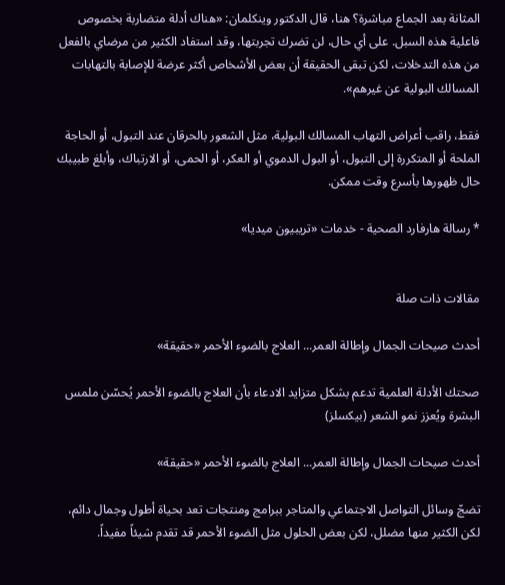المثانة بعد الجماع مباشرة؟ هنا، قال الدكتور وينكلمان: «هناك أدلة متضاربة بخصوص فاعلية هذه السبل. على أي حال، لن تضرك تجربتها، وقد استفاد الكثير من مرضاي بالفعل من هذه التدخلات، لكن تبقى الحقيقة أن بعض الأشخاص أكثر عرضة للإصابة بالتهابات المسالك البولية عن غيرهم».

فقط، راقب أعراض التهاب المسالك البولية، مثل الشعور بالحرقان عند التبول، أو الحاجة الملحة أو المتكررة إلى التبول، أو البول الدموي أو العكر، أو الحمى، أو الارتباك، وأبلغ طبيبك حال ظهورها بأسرع وقت ممكن.

* رسالة هارفارد الصحية - خدمات «تريبيون ميديا»


مقالات ذات صلة

أحدث صيحات الجمال وإطالة العمر... العلاج بالضوء الأحمر «حقيقة»

صحتك الأدلة العلمية تدعم بشكل متزايد الادعاء بأن العلاج بالضوء الأحمر يُحسّن ملمس البشرة ويُعزز نمو الشعر (بيكسلز)

أحدث صيحات الجمال وإطالة العمر... العلاج بالضوء الأحمر «حقيقة»

تضجّ وسائل التواصل الاجتماعي والمتاجر ببرامج ومنتجات تعد بحياة أطول وجمال دائم، لكن الكثير منها مضلل، لكن بعض الحلول مثل الضوء الأحمر قد تقدم شيئاً مفيداً.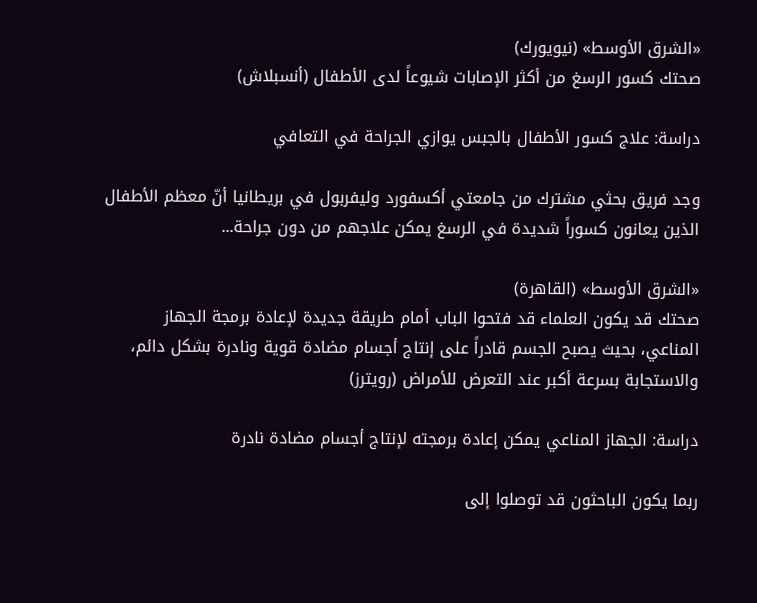«الشرق الأوسط» (نيويورك)
صحتك كسور الرسغ من أكثر الإصابات شيوعاً لدى الأطفال (أنسبلاش)

دراسة: علاج كسور الأطفال بالجبس يوازي الجراحة في التعافي

وجد فريق بحثي مشترك من جامعتي أكسفورد وليفربول في بريطانيا أنّ معظم الأطفال الذين يعانون كسوراً شديدة في الرسغ يمكن علاجهم من دون جراحة...

«الشرق الأوسط» (القاهرة)
صحتك قد يكون العلماء قد فتحوا الباب أمام طريقة جديدة لإعادة برمجة الجهاز المناعي، بحيث يصبح الجسم قادراً على إنتاج أجسام مضادة قوية ونادرة بشكل دائم، والاستجابة بسرعة أكبر عند التعرض للأمراض (رويترز)

دراسة: الجهاز المناعي يمكن إعادة برمجته لإنتاج أجسام مضادة نادرة

ربما يكون الباحثون قد توصلوا إلى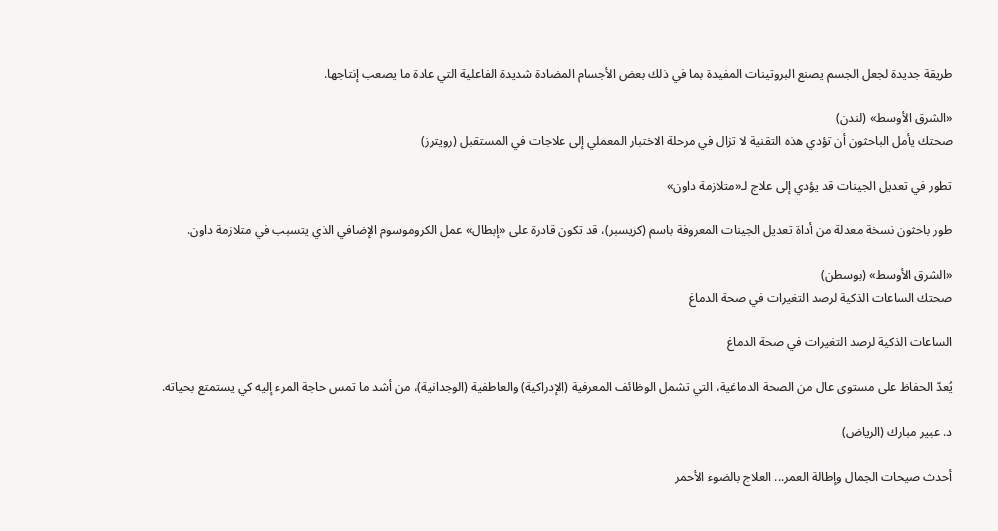طريقة جديدة لجعل الجسم يصنع البروتينات المفيدة بما في ذلك بعض الأجسام المضادة شديدة الفاعلية التي عادة ما يصعب إنتاجها.

«الشرق الأوسط» (لندن)
صحتك يأمل الباحثون أن تؤدي هذه التقنية لا تزال في مرحلة الاختبار المعملي إلى علاجات في المستقبل (رويترز)

تطور في تعديل الجينات قد يؤدي إلى علاج لـ«متلازمة داون»

طور باحثون نسخة ‌معدلة من أداة تعديل الجينات المعروفة باسم (كريسبر)، قد تكون قادرة على «إبطال» عمل الكروموسوم الإضافي الذي يتسبب في متلازمة داون.

«الشرق الأوسط» (بوسطن)
صحتك الساعات الذكية لرصد التغيرات في صحة الدماغ

الساعات الذكية لرصد التغيرات في صحة الدماغ

يُعدّ الحفاظ على مستوى عال من الصحة الدماغية، التي تشمل الوظائف المعرفية (الإدراكية) والعاطفية (الوجدانية)، من أشد ما تمس حاجة المرء إليه كي يستمتع بحياته.

د. عبير مبارك (الرياض)

أحدث صيحات الجمال وإطالة العمر... العلاج بالضوء الأحمر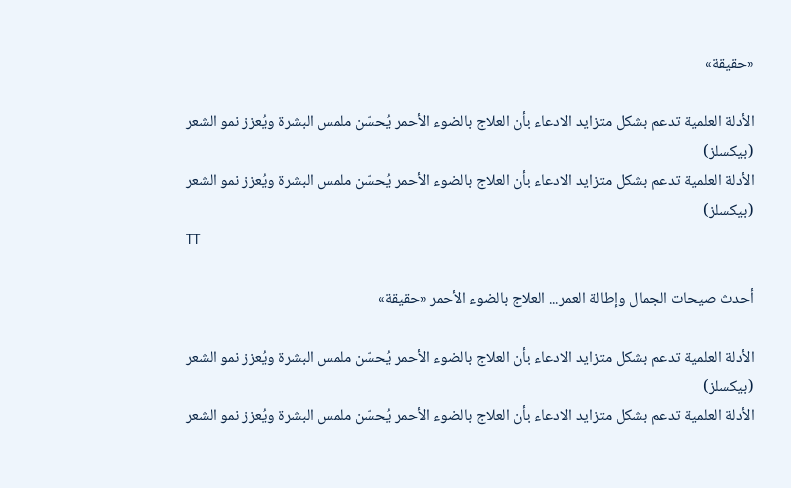«حقيقة»

الأدلة العلمية تدعم بشكل متزايد الادعاء بأن العلاج بالضوء الأحمر يُحسّن ملمس البشرة ويُعزز نمو الشعر (بيكسلز)
الأدلة العلمية تدعم بشكل متزايد الادعاء بأن العلاج بالضوء الأحمر يُحسّن ملمس البشرة ويُعزز نمو الشعر (بيكسلز)
TT

أحدث صيحات الجمال وإطالة العمر... العلاج بالضوء الأحمر «حقيقة»

الأدلة العلمية تدعم بشكل متزايد الادعاء بأن العلاج بالضوء الأحمر يُحسّن ملمس البشرة ويُعزز نمو الشعر (بيكسلز)
الأدلة العلمية تدعم بشكل متزايد الادعاء بأن العلاج بالضوء الأحمر يُحسّن ملمس البشرة ويُعزز نمو الشعر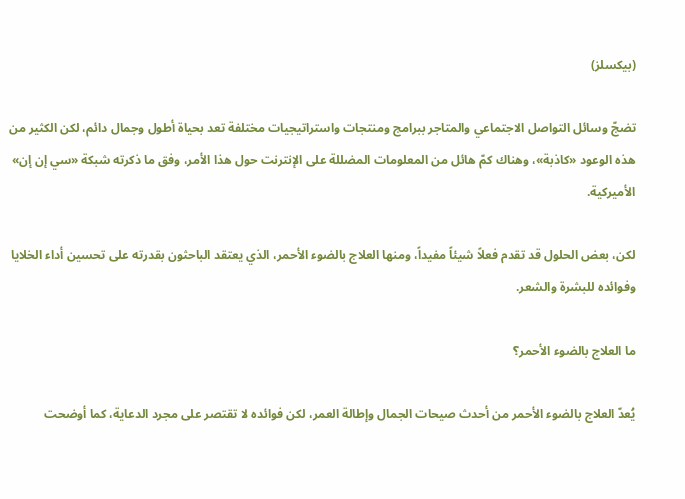(بيكسلز)

تضجّ وسائل التواصل الاجتماعي والمتاجر ببرامج ومنتجات واستراتيجيات مختلفة تعد بحياة أطول وجمال دائم، لكن الكثير من هذه الوعود «كاذبة»، وهناك كمّ هائل من المعلومات المضللة على الإنترنت حول هذا الأمر، وفق ما ذكرته شبكة «سي إن إن» الأميركية.

لكن، بعض الحلول قد تقدم فعلاً شيئاً مفيداً، ومنها العلاج بالضوء الأحمر، الذي يعتقد الباحثون بقدرته على تحسين أداء الخلايا وفوائده للبشرة والشعر.

ما العلاج بالضوء الأحمر؟

يُعدّ العلاج بالضوء الأحمر من أحدث صيحات الجمال وإطالة العمر، لكن فوائده لا تقتصر على مجرد الدعاية، كما أوضحت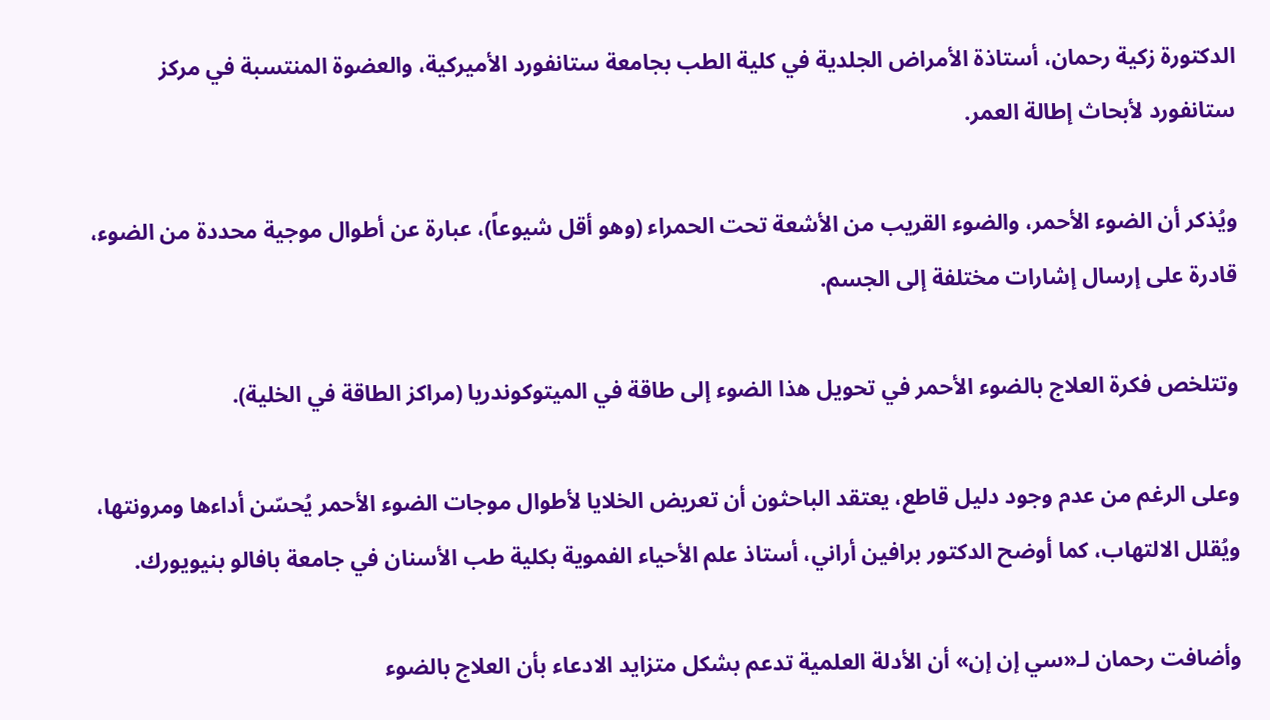الدكتورة زكية رحمان، أستاذة الأمراض الجلدية في كلية الطب بجامعة ستانفورد الأميركية، والعضوة المنتسبة في مركز ستانفورد لأبحاث إطالة العمر.

ويُذكر أن الضوء الأحمر، والضوء القريب من الأشعة تحت الحمراء (وهو أقل شيوعاً)، عبارة عن أطوال موجية محددة من الضوء، قادرة على إرسال إشارات مختلفة إلى الجسم.

وتتلخص فكرة العلاج بالضوء الأحمر في تحويل هذا الضوء إلى طاقة في الميتوكوندريا (مراكز الطاقة في الخلية).

وعلى الرغم من عدم وجود دليل قاطع، يعتقد الباحثون أن تعريض الخلايا لأطوال موجات الضوء الأحمر يُحسّن أداءها ومرونتها، ويُقلل الالتهاب، كما أوضح الدكتور برافين أراني، أستاذ علم الأحياء الفموية بكلية طب الأسنان في جامعة بافالو بنيويورك.

وأضافت رحمان لـ«سي إن إن» أن الأدلة العلمية تدعم بشكل متزايد الادعاء بأن العلاج بالضوء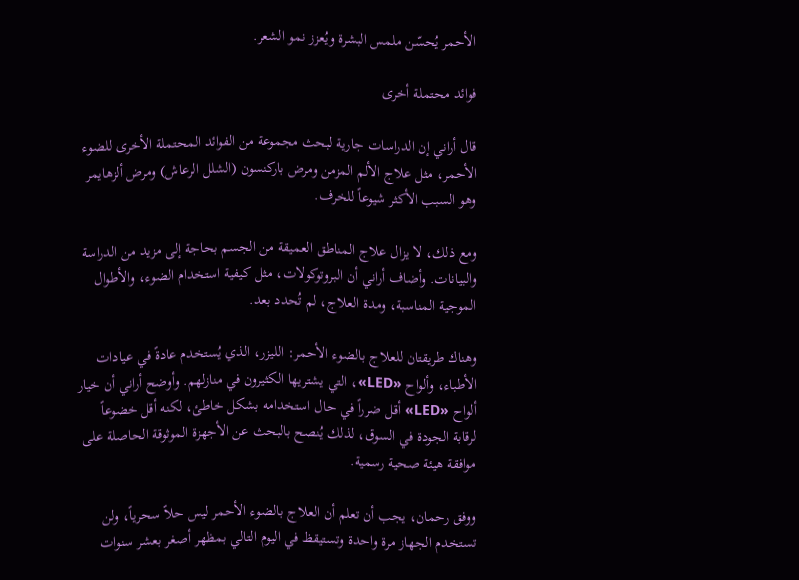الأحمر يُحسّن ملمس البشرة ويُعزز نمو الشعر.

فوائد محتملة أخرى

قال أراني إن الدراسات جارية لبحث مجموعة من الفوائد المحتملة الأخرى للضوء الأحمر، مثل علاج الألم المزمن ومرض باركنسون (الشلل الرعاش) ومرض ألزهايمر وهو السبب الأكثر شيوعاً للخرف.

ومع ذلك، لا يزال علاج المناطق العميقة من الجسم بحاجة إلى مزيد من الدراسة والبيانات. وأضاف أراني أن البروتوكولات، مثل كيفية استخدام الضوء، والأطوال الموجية المناسبة، ومدة العلاج، لم تُحدد بعد.

وهناك طريقتان للعلاج بالضوء الأحمر: الليزر، الذي يُستخدم عادةً في عيادات الأطباء، وألواح «LED»، التي يشتريها الكثيرون في منازلهم. وأوضح أراني أن خيار ألواح «LED» أقل ضرراً في حال استخدامه بشكل خاطئ، لكنه أقل خضوعاً لرقابة الجودة في السوق، لذلك يُنصح بالبحث عن الأجهزة الموثوقة الحاصلة على موافقة هيئة صحية رسمية.

ووفق رحمان، يجب أن تعلم أن العلاج بالضوء الأحمر ليس حلاً سحرياً، ولن تستخدم الجهاز مرة واحدة وتستيقظ في اليوم التالي بمظهر أصغر بعشر سنوات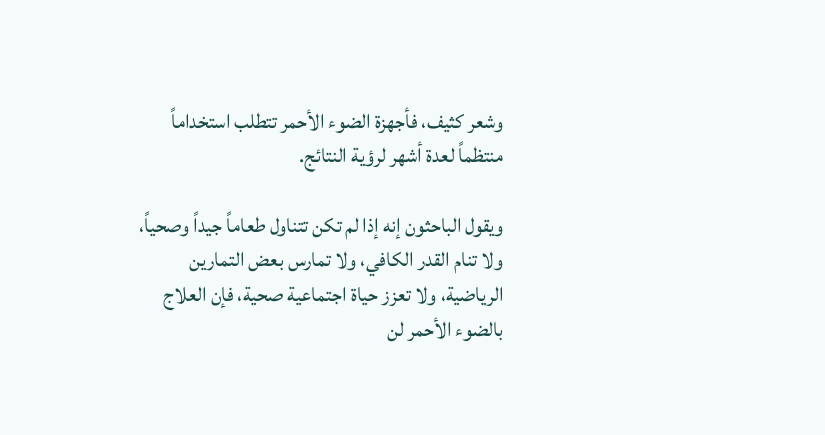وشعر كثيف، فأجهزة الضوء الأحمر تتطلب استخداماً منتظماً لعدة أشهر لرؤية النتائج.

ويقول الباحثون إنه إذا لم تكن تتناول طعاماً جيداً وصحياً، ولا تنام القدر الكافي، ولا تمارس بعض التمارين الرياضية، ولا تعزز حياة اجتماعية صحية، فإن العلاج بالضوء الأحمر لن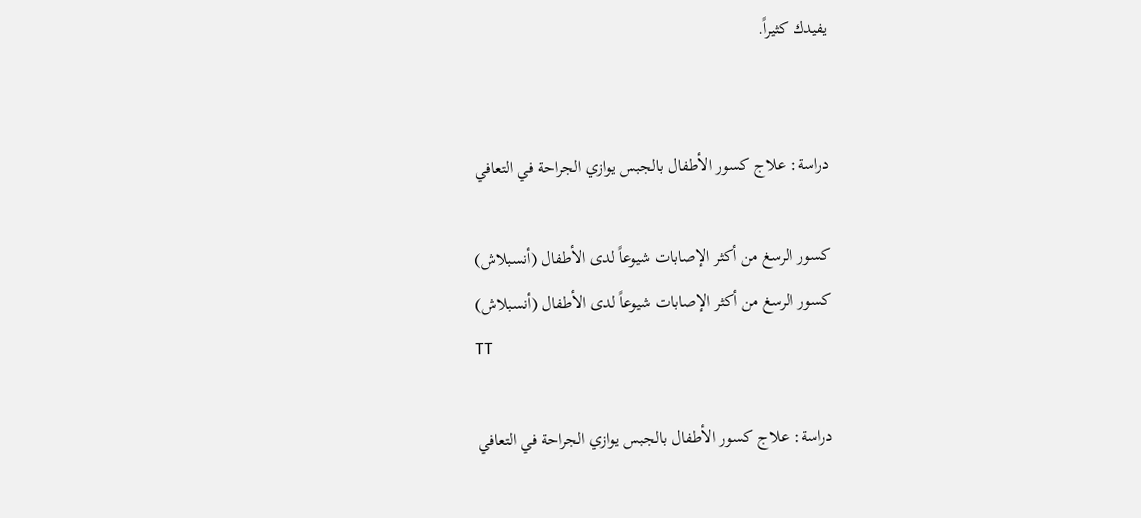يفيدك كثيراً.


دراسة: علاج كسور الأطفال بالجبس يوازي الجراحة في التعافي

كسور الرسغ من أكثر الإصابات شيوعاً لدى الأطفال (أنسبلاش)
كسور الرسغ من أكثر الإصابات شيوعاً لدى الأطفال (أنسبلاش)
TT

دراسة: علاج كسور الأطفال بالجبس يوازي الجراحة في التعافي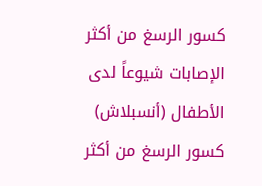كسور الرسغ من أكثر الإصابات شيوعاً لدى الأطفال (أنسبلاش)
كسور الرسغ من أكثر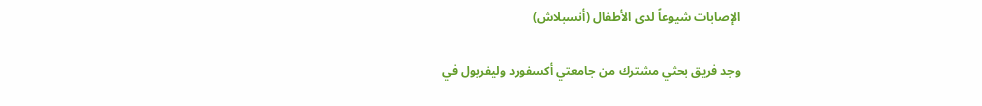الإصابات شيوعاً لدى الأطفال (أنسبلاش)

وجد فريق بحثي مشترك من جامعتي أكسفورد وليفربول في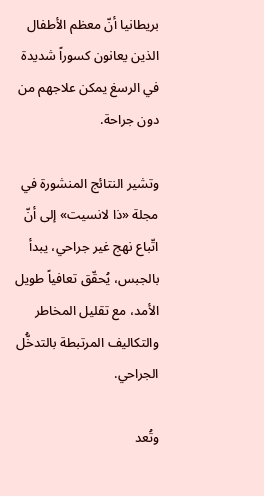بريطانيا أنّ معظم الأطفال الذين يعانون كسوراً شديدة في الرسغ يمكن علاجهم من دون جراحة.

وتشير النتائج المنشورة في مجلة «ذا لانسيت» إلى أنّ اتّباع نهج غير جراحي، يبدأ بالجبس، يُحقّق تعافياً طويل الأمد، مع تقليل المخاطر والتكاليف المرتبطة بالتدخُّل الجراحي.

وتُعد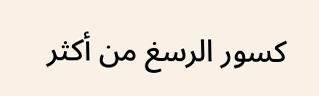كسور الرسغ من أكثر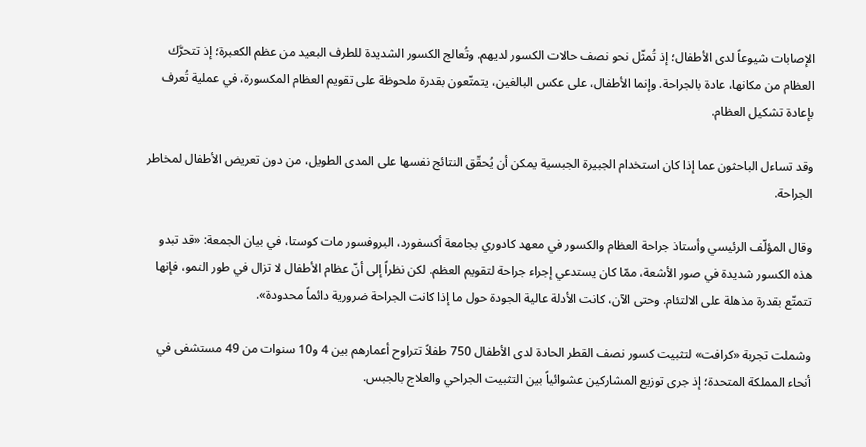الإصابات شيوعاً لدى الأطفال؛ إذ تُمثّل نحو نصف حالات الكسور لديهم. وتُعالج الكسور الشديدة للطرف البعيد من عظم الكعبرة؛ إذ تتحرَّك العظام من مكانها، عادة بالجراحة. وإنما الأطفال، على عكس البالغين، يتمتّعون بقدرة ملحوظة على تقويم العظام المكسورة، في عملية تُعرف بإعادة تشكيل العظام.

وقد تساءل الباحثون عما إذا كان استخدام الجبيرة الجبسية يمكن أن يُحقّق النتائج نفسها على المدى الطويل، من دون تعريض الأطفال لمخاطر الجراحة.

وقال المؤلّف الرئيسي وأستاذ جراحة العظام والكسور في معهد كادوري بجامعة أكسفورد، البروفسور مات كوستا، في بيان الجمعة: «قد تبدو هذه الكسور شديدة في صور الأشعة، ممّا كان يستدعي إجراء جراحة لتقويم العظم. لكن نظراً إلى أنّ عظام الأطفال لا تزال في طور النمو، فإنها تتمتّع بقدرة مذهلة على الالتئام. وحتى الآن، كانت الأدلة عالية الجودة حول ما إذا كانت الجراحة ضرورية دائماً محدودة».

وشملت تجربة «كرافت» لتثبيت كسور نصف القطر الحادة لدى الأطفال 750 طفلاً تتراوح أعمارهم بين 4 و10 سنوات من 49 مستشفى في أنحاء المملكة المتحدة؛ إذ جرى توزيع المشاركين عشوائياً بين التثبيت الجراحي والعلاج بالجبس.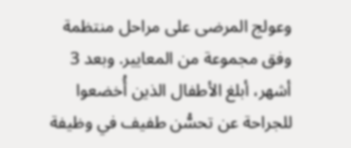وعولج المرضى على مراحل منتظمة وفق مجموعة من المعايير. وبعد 3 أشهر، أبلغ الأطفال الذين أُخضعوا للجراحة عن تحسُّن طفيف في وظيفة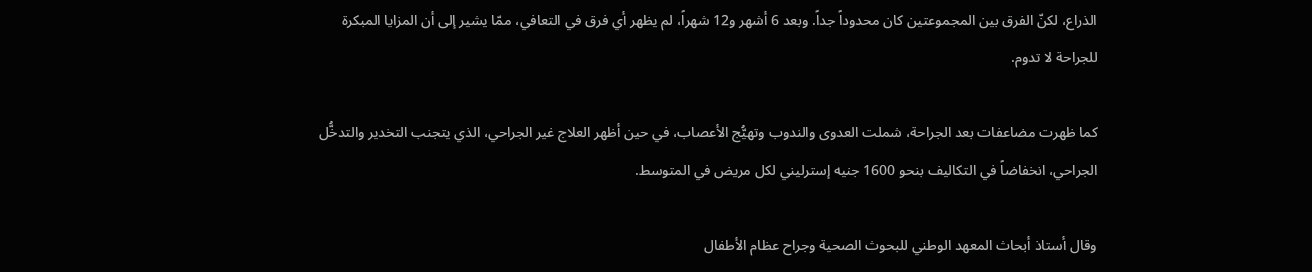الذراع، لكنّ الفرق بين المجموعتين كان محدوداً جداً. وبعد 6 أشهر و12 شهراً، لم يظهر أي فرق في التعافي، ممّا يشير إلى أن المزايا المبكرة للجراحة لا تدوم.

كما ظهرت مضاعفات بعد الجراحة، شملت العدوى والندوب وتهيُّج الأعصاب، في حين أظهر العلاج غير الجراحي، الذي يتجنب التخدير والتدخُّل الجراحي، انخفاضاً في التكاليف بنحو 1600 جنيه إسترليني لكل مريض في المتوسط.

وقال أستاذ أبحاث المعهد الوطني للبحوث الصحية وجراح عظام الأطفال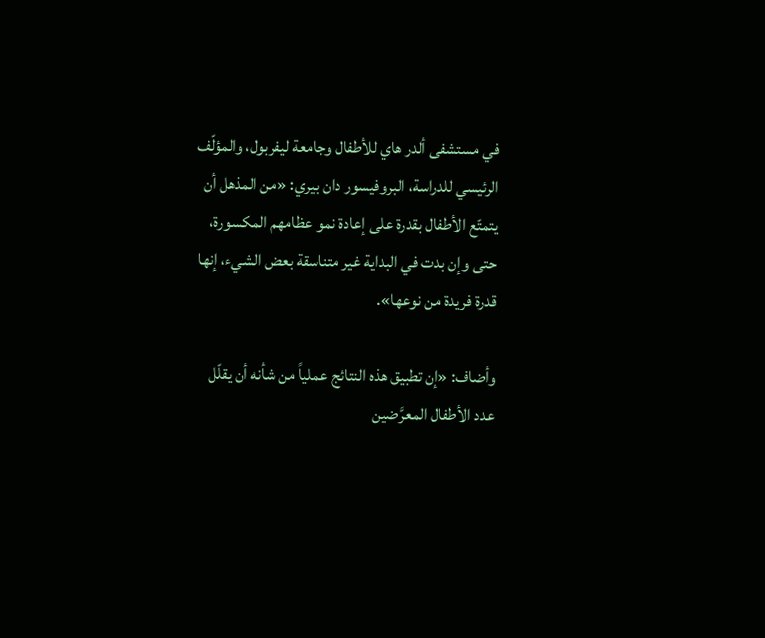في مستشفى ألدر هاي للأطفال وجامعة ليفربول، والمؤلّف الرئيسي للدراسة، البروفيسور دان بيري: «من المذهل أن يتمتّع الأطفال بقدرة على إعادة نمو عظامهم المكسورة، حتى وإن بدت في البداية غير متناسقة بعض الشيء، إنها قدرة فريدة من نوعها».

وأضاف: «إن تطبيق هذه النتائج عملياً من شأنه أن يقلّل عدد الأطفال المعرَّضين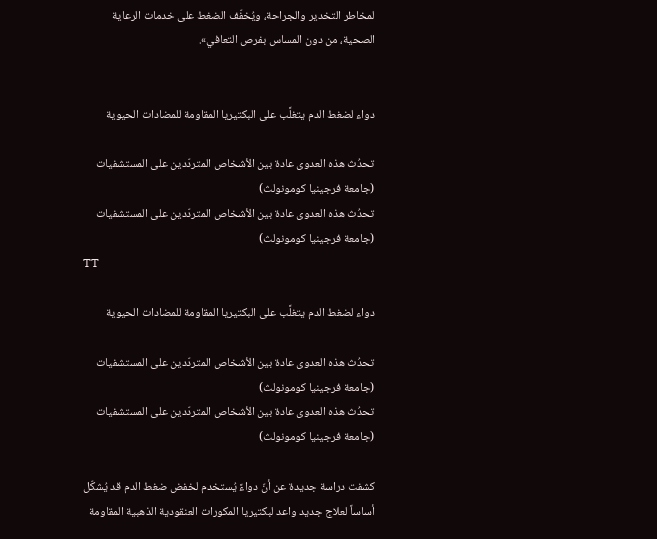لمخاطر التخدير والجراحة، ويُخفّف الضغط على خدمات الرعاية الصحية، من دون المساس بفرص التعافي».


دواء لضغط الدم يتغلَّب على البكتيريا المقاومة للمضادات الحيوية

تحدُث هذه العدوى عادة بين الأشخاص المتردّدين على المستشفيات (جامعة فرجينيا كومونولث)
تحدُث هذه العدوى عادة بين الأشخاص المتردّدين على المستشفيات (جامعة فرجينيا كومونولث)
TT

دواء لضغط الدم يتغلَّب على البكتيريا المقاومة للمضادات الحيوية

تحدُث هذه العدوى عادة بين الأشخاص المتردّدين على المستشفيات (جامعة فرجينيا كومونولث)
تحدُث هذه العدوى عادة بين الأشخاص المتردّدين على المستشفيات (جامعة فرجينيا كومونولث)

كشفت دراسة جديدة عن أنّ دواءً يُستخدم لخفض ضغط الدم قد يُشكّل أساساً لعلاج جديد واعد لبكتيريا المكورات العنقودية الذهبية المقاومة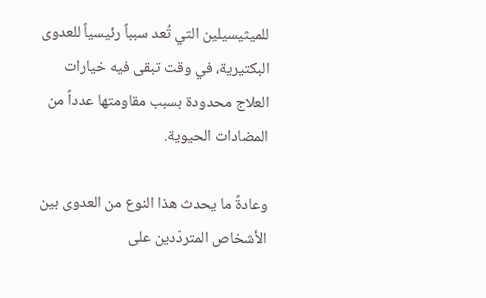للميثيسيلين التي تُعد سبباً رئيسياً للعدوى البكتيرية، في وقت تبقى فيه خيارات العلاج محدودة بسبب مقاومتها عدداً من المضادات الحيوية.

وعادةً ما يحدث هذا النوع من العدوى بين الأشخاص المتردّدين على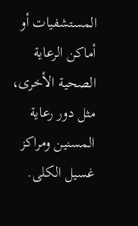المستشفيات أو أماكن الرعاية الصحية الأخرى، مثل دور رعاية المسنين ومراكز غسيل الكلى.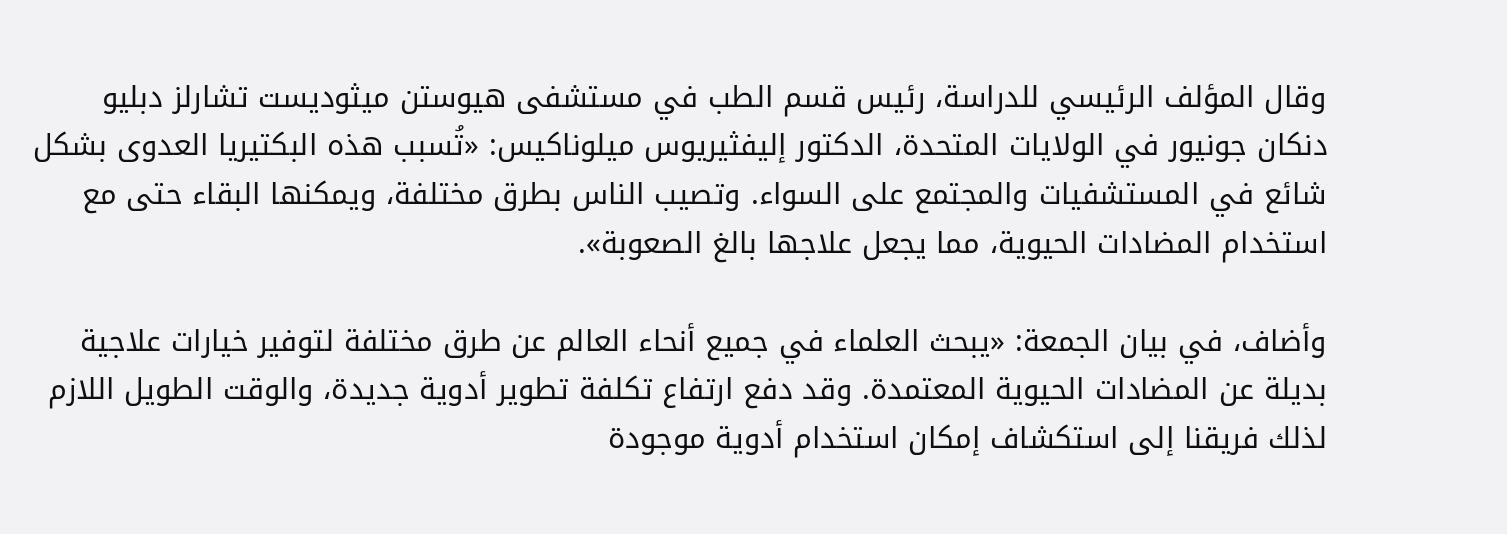وقال المؤلف الرئيسي للدراسة، رئيس قسم الطب في مستشفى هيوستن ميثوديست تشارلز دبليو دنكان جونيور في الولايات المتحدة، الدكتور إليفثيريوس ميلوناكيس: «تُسبب هذه البكتيريا العدوى بشكل شائع في المستشفيات والمجتمع على السواء. وتصيب الناس بطرق مختلفة، ويمكنها البقاء حتى مع استخدام المضادات الحيوية، مما يجعل علاجها بالغ الصعوبة».

وأضاف، في بيان الجمعة: «يبحث العلماء في جميع أنحاء العالم عن طرق مختلفة لتوفير خيارات علاجية بديلة عن المضادات الحيوية المعتمدة. وقد دفع ارتفاع تكلفة تطوير أدوية جديدة، والوقت الطويل اللازم لذلك فريقنا إلى استكشاف إمكان استخدام أدوية موجودة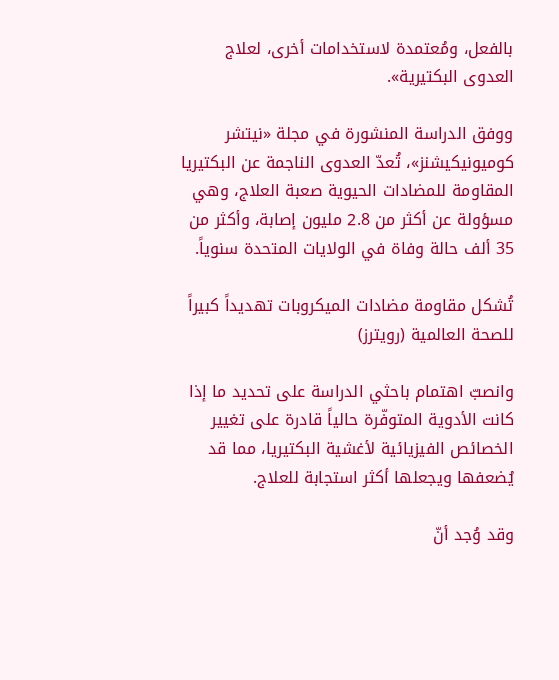بالفعل، ومُعتمدة لاستخدامات أخرى، لعلاج العدوى البكتيرية».

ووفق الدراسة المنشورة في مجلة «نيتشر كوميونيكيشنز»، تُعدّ العدوى الناجمة عن البكتيريا المقاومة للمضادات الحيوية صعبة العلاج، وهي مسؤولة عن أكثر من 2.8 مليون إصابة، وأكثر من 35 ألف حالة وفاة في الولايات المتحدة سنوياً.

تُشكل مقاومة مضادات الميكروبات تهديداً كبيراً للصحة العالمية (رويترز)

وانصبّ اهتمام باحثي الدراسة على تحديد ما إذا كانت الأدوية المتوفّرة حالياً قادرة على تغيير الخصائص الفيزيائية لأغشية البكتيريا، مما قد يُضعفها ويجعلها أكثر استجابة للعلاج.

وقد وُجد أنّ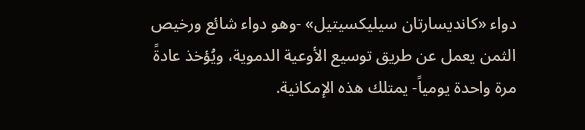دواء «كانديسارتان سيليكسيتيل» -وهو دواء شائع ورخيص الثمن يعمل عن طريق توسيع الأوعية الدموية، ويُؤخذ عادةً مرة واحدة يومياً- يمتلك هذه الإمكانية.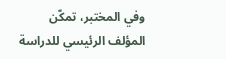وفي المختبر، تمكّن المؤلف الرئيسي للدراسة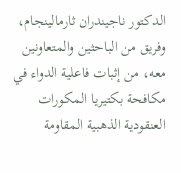الدكتور ناجيندران ثارمالينجام، وفريق من الباحثين والمتعاونين معه، من إثبات فاعلية الدواء في مكافحة بكتيريا المكورات العنقودية الذهبية المقاومة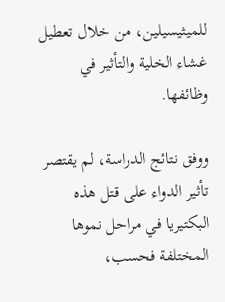للميثيسيلين، من خلال تعطيل غشاء الخلية والتأثير في وظائفها.

ووفق نتائج الدراسة، لم يقتصر تأثير الدواء على قتل هذه البكتيريا في مراحل نموها المختلفة فحسب،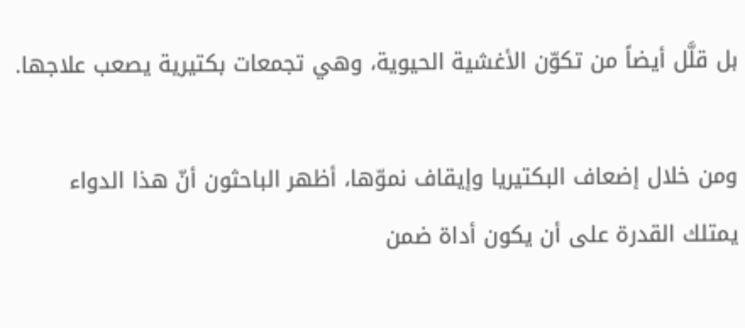بل قلَّل أيضاً من تكوّن الأغشية الحيوية، وهي تجمعات بكتيرية يصعب علاجها.

ومن خلال إضعاف البكتيريا وإيقاف نموّها، أظهر الباحثون أنّ هذا الدواء يمتلك القدرة على أن يكون أداة ضمن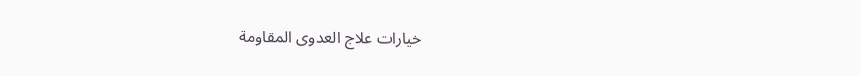خيارات علاج العدوى المقاومة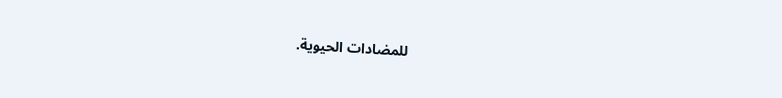للمضادات الحيوية.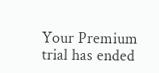Your Premium trial has ended